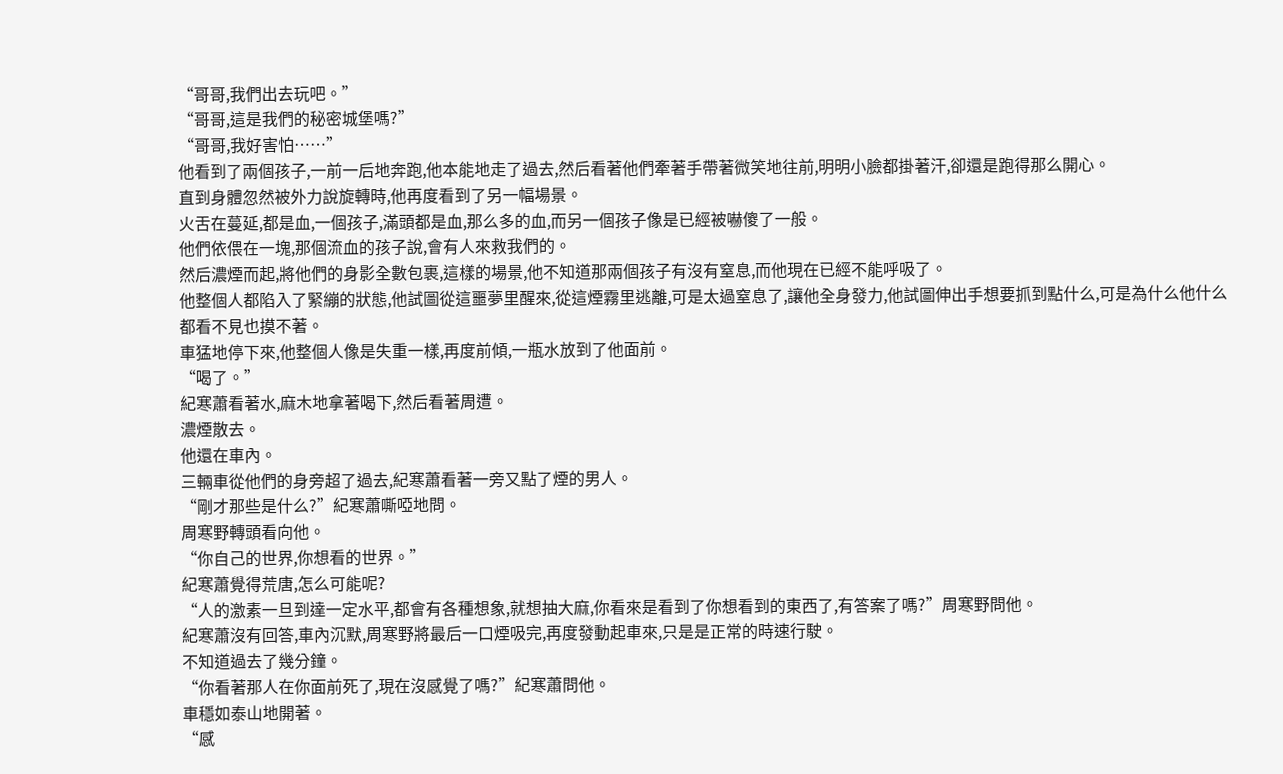“哥哥,我們出去玩吧。”
“哥哥,這是我們的秘密城堡嗎?”
“哥哥,我好害怕……”
他看到了兩個孩子,一前一后地奔跑,他本能地走了過去,然后看著他們牽著手帶著微笑地往前,明明小臉都掛著汗,卻還是跑得那么開心。
直到身體忽然被外力說旋轉時,他再度看到了另一幅場景。
火舌在蔓延,都是血,一個孩子,滿頭都是血,那么多的血,而另一個孩子像是已經被嚇傻了一般。
他們依偎在一塊,那個流血的孩子說,會有人來救我們的。
然后濃煙而起,將他們的身影全數包裹,這樣的場景,他不知道那兩個孩子有沒有窒息,而他現在已經不能呼吸了。
他整個人都陷入了緊繃的狀態,他試圖從這噩夢里醒來,從這煙霧里逃離,可是太過窒息了,讓他全身發力,他試圖伸出手想要抓到點什么,可是為什么他什么都看不見也摸不著。
車猛地停下來,他整個人像是失重一樣,再度前傾,一瓶水放到了他面前。
“喝了。”
紀寒蕭看著水,麻木地拿著喝下,然后看著周遭。
濃煙散去。
他還在車內。
三輛車從他們的身旁超了過去,紀寒蕭看著一旁又點了煙的男人。
“剛才那些是什么?”紀寒蕭嘶啞地問。
周寒野轉頭看向他。
“你自己的世界,你想看的世界。”
紀寒蕭覺得荒唐,怎么可能呢?
“人的激素一旦到達一定水平,都會有各種想象,就想抽大麻,你看來是看到了你想看到的東西了,有答案了嗎?”周寒野問他。
紀寒蕭沒有回答,車內沉默,周寒野將最后一口煙吸完,再度發動起車來,只是是正常的時速行駛。
不知道過去了幾分鐘。
“你看著那人在你面前死了,現在沒感覺了嗎?”紀寒蕭問他。
車穩如泰山地開著。
“感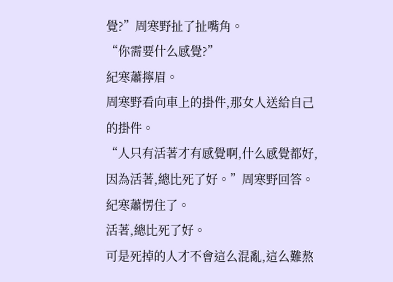覺?”周寒野扯了扯嘴角。
“你需要什么感覺?”
紀寒蕭擰眉。
周寒野看向車上的掛件,那女人送給自己的掛件。
“人只有活著才有感覺啊,什么感覺都好,因為活著,總比死了好。”周寒野回答。
紀寒蕭愣住了。
活著,總比死了好。
可是死掉的人才不會這么混亂,這么難熬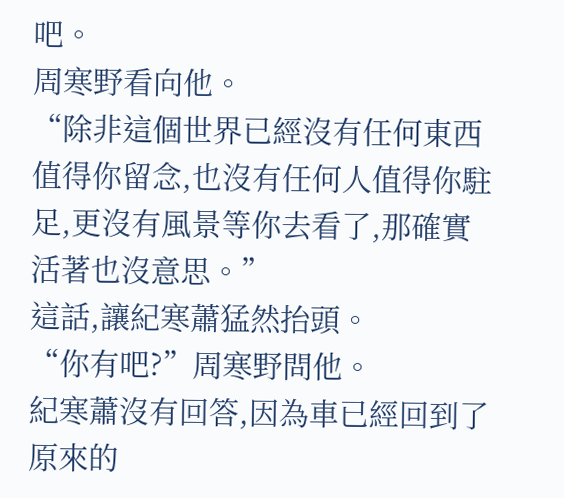吧。
周寒野看向他。
“除非這個世界已經沒有任何東西值得你留念,也沒有任何人值得你駐足,更沒有風景等你去看了,那確實活著也沒意思。”
這話,讓紀寒蕭猛然抬頭。
“你有吧?”周寒野問他。
紀寒蕭沒有回答,因為車已經回到了原來的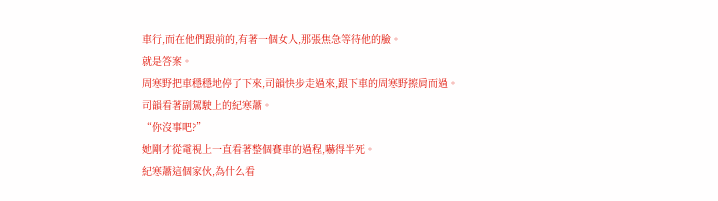車行,而在他們跟前的,有著一個女人,那張焦急等待他的臉。
就是答案。
周寒野把車穩穩地停了下來,司韻快步走過來,跟下車的周寒野擦肩而過。
司韻看著副駕駛上的紀寒蕭。
“你沒事吧?”
她剛才從電視上一直看著整個賽車的過程,嚇得半死。
紀寒蕭這個家伙,為什么看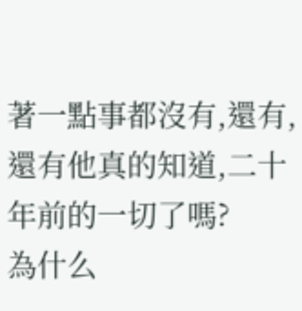著一點事都沒有,還有,還有他真的知道,二十年前的一切了嗎?
為什么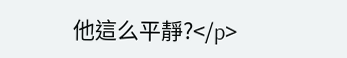他這么平靜?</p>